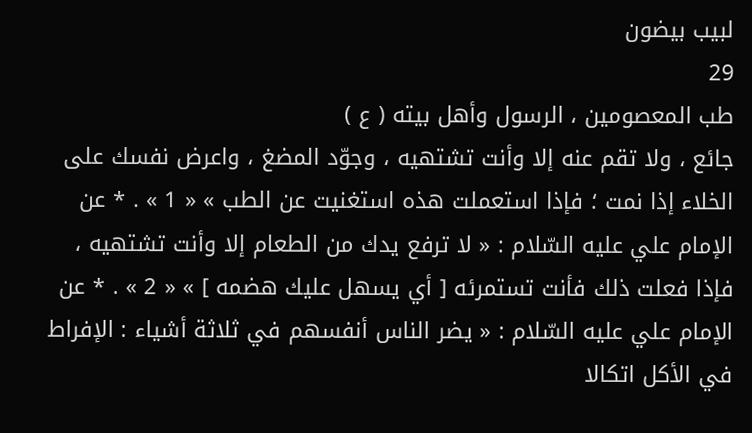لبيب بيضون
29
طب المعصومين ، الرسول وأهل بيته ( ع )
جائع ، ولا تقم عنه إلا وأنت تشتهيه ، وجوّد المضغ ، واعرض نفسك على الخلاء إذا نمت ؛ فإذا استعملت هذه استغنيت عن الطب » « 1 » . * عن الإمام علي عليه السّلام : « لا ترفع يدك من الطعام إلا وأنت تشتهيه ، فإذا فعلت ذلك فأنت تستمرئه [ أي يسهل عليك هضمه ] » « 2 » . * عن الإمام علي عليه السّلام : « يضر الناس أنفسهم في ثلاثة أشياء : الإفراط في الأكل اتكالا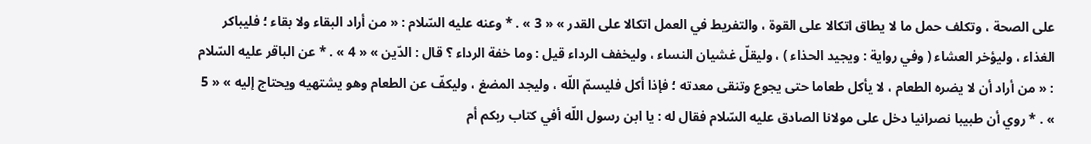على الصحة ، وتكلف حمل ما لا يطاق اتكالا على القوة ، والتفريط في العمل اتكالا على القدر » « 3 » . * وعنه عليه السّلام : « من أراد البقاء ولا بقاء ؛ فليباكر الغذاء ، وليؤخر العشاء ( وفي رواية : ويجيد الحذاء ) ، وليقلّ غشيان النساء ، وليخفف الرداء قيل : وما خفة الرداء ؟ قال : الدّين » « 4 » . * عن الباقر عليه السّلام : « من أراد أن لا يضره الطعام ، لا يأكل طعاما حتى يجوع وتنقى معدته ؛ فإذا أكل فليسمّ اللّه ، وليجد المضغ ، وليكفّ عن الطعام وهو يشتهيه ويحتاج إليه » « 5 » . * روي أن طبيبا نصرانيا دخل على مولانا الصادق عليه السّلام فقال له : يا ابن رسول اللّه أفي كتاب ربكم أم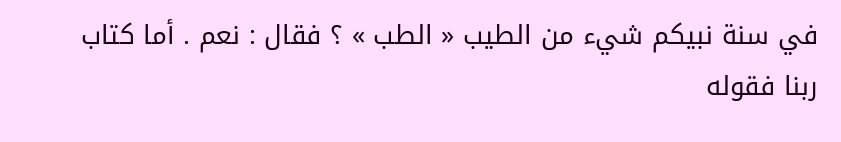في سنة نبيكم شيء من الطيب « الطب » ؟ فقال : نعم . أما كتاب ربنا فقوله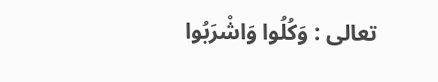تعالى : وَكُلُوا وَاشْرَبُوا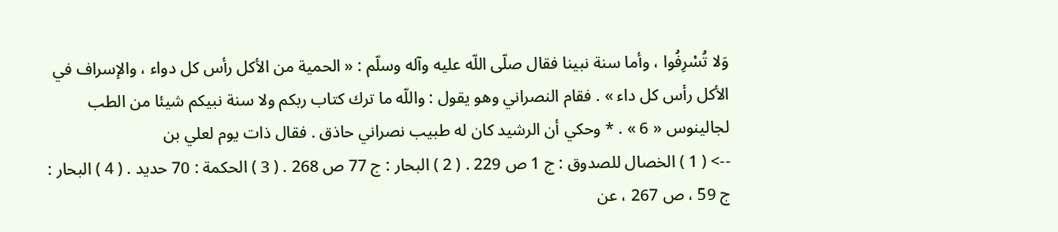وَلا تُسْرِفُوا ، وأما سنة نبينا فقال صلّى اللّه عليه وآله وسلّم : « الحمية من الأكل رأس كل دواء ، والإسراف في الأكل رأس كل داء » . فقام النصراني وهو يقول : واللّه ما ترك كتاب ربكم ولا سنة نبيكم شيئا من الطب لجالينوس « 6 » . * وحكي أن الرشيد كان له طبيب نصراني حاذق . فقال ذات يوم لعلي بن
--> ( 1 ) الخصال للصدوق : ج 1 ص 229 . ( 2 ) البحار : ج 77 ص 268 . ( 3 ) الحكمة : 70 حديد . ( 4 ) البحار : ج 59 ، ص 267 ، عن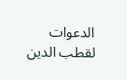الدعوات لقطب الدين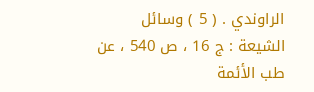الراوندي . ( 5 ) وسائل الشيعة : ج 16 ، ص 540 ، عن طب الأئمة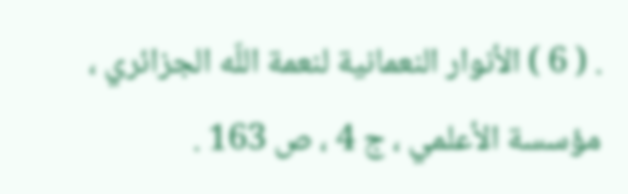. ( 6 ) الأنوار النعمانية لنعمة اللّه الجزائري ، مؤسسة الأعلمي ، ج 4 ، ص 163 .